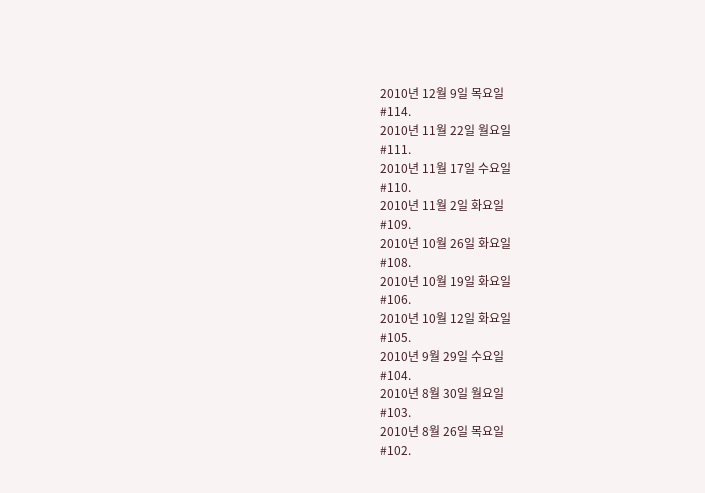2010년 12월 9일 목요일
#114.
2010년 11월 22일 월요일
#111.
2010년 11월 17일 수요일
#110.
2010년 11월 2일 화요일
#109.
2010년 10월 26일 화요일
#108.
2010년 10월 19일 화요일
#106.
2010년 10월 12일 화요일
#105.
2010년 9월 29일 수요일
#104.
2010년 8월 30일 월요일
#103.
2010년 8월 26일 목요일
#102.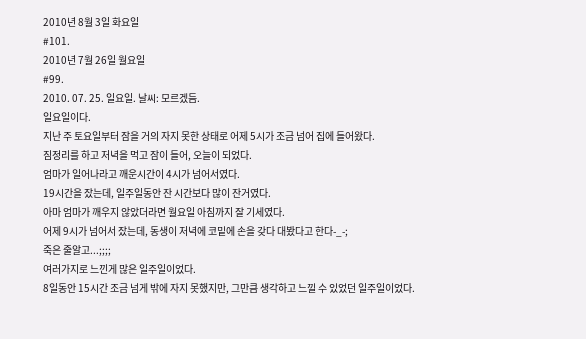2010년 8월 3일 화요일
#101.
2010년 7월 26일 월요일
#99.
2010. 07. 25. 일요일. 날씨: 모르겠듬.
일요일이다.
지난 주 토요일부터 잠을 거의 자지 못한 상태로 어제 5시가 조금 넘어 집에 들어왔다.
짐정리를 하고 저녁을 먹고 잠이 들어, 오늘이 되었다.
엄마가 일어나라고 깨운시간이 4시가 넘어서였다.
19시간을 잤는데, 일주일동안 잔 시간보다 많이 잔거였다.
아마 엄마가 깨우지 않았더라면 월요일 아침까지 잘 기세였다.
어제 9시가 넘어서 잤는데, 동생이 저녁에 코밑에 손을 갖다 대봤다고 한다-_-;
죽은 줄알고...;;;;
여러가지로 느낀게 많은 일주일이었다.
8일동안 15시간 조금 넘게 밖에 자지 못했지만, 그만큼 생각하고 느낄 수 있었던 일주일이었다.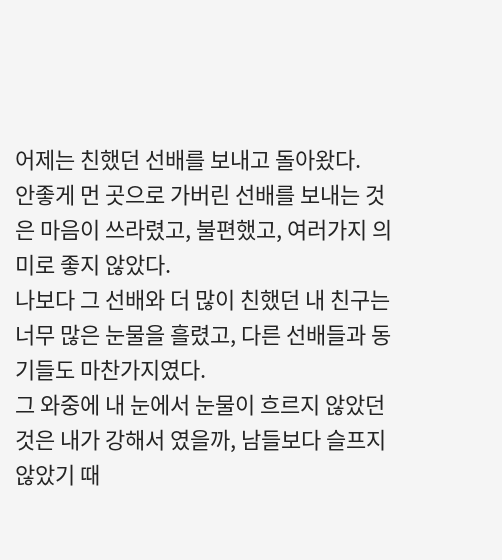어제는 친했던 선배를 보내고 돌아왔다.
안좋게 먼 곳으로 가버린 선배를 보내는 것은 마음이 쓰라렸고, 불편했고, 여러가지 의미로 좋지 않았다.
나보다 그 선배와 더 많이 친했던 내 친구는 너무 많은 눈물을 흘렸고, 다른 선배들과 동기들도 마찬가지였다.
그 와중에 내 눈에서 눈물이 흐르지 않았던 것은 내가 강해서 였을까, 남들보다 슬프지 않았기 때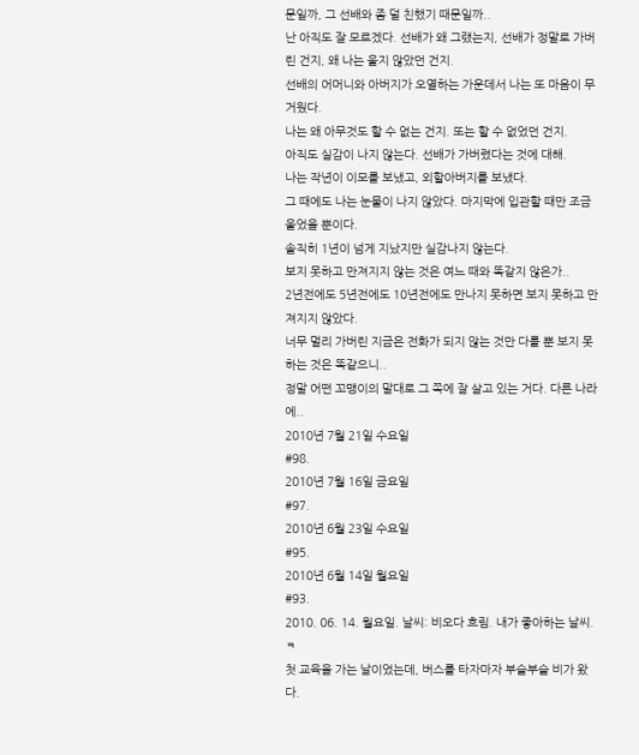문일까, 그 선배와 좀 덜 친했기 때문일까..
난 아직도 잘 모르겠다. 선배가 왜 그랬는지, 선배가 정말로 가버린 건지, 왜 나는 울지 않았던 건지.
선배의 어머니와 아버지가 오열하는 가운데서 나는 또 마음이 무거웠다.
나는 왜 아무것도 할 수 없는 건지. 또는 할 수 없었던 건지.
아직도 실감이 나지 않는다. 선배가 가버렸다는 것에 대해.
나는 작년이 이모를 보냈고, 외할아버지를 보냈다.
그 때에도 나는 눈물이 나지 않았다. 마지막에 입관할 때만 조금 울었을 뿐이다.
솔직히 1년이 넘게 지났지만 실감나지 않는다.
보지 못하고 만져지지 않는 것은 여느 때와 똑같지 않은가..
2년전에도 5년전에도 10년전에도 만나지 못하면 보지 못하고 만져지지 않았다.
너무 멀리 가버린 지금은 전화가 되지 않는 것만 다를 뿐 보지 못하는 것은 똑같으니..
정말 어떤 꼬맹이의 말대로 그 쪽에 잘 살고 있는 거다. 다른 나라에..
2010년 7월 21일 수요일
#98.
2010년 7월 16일 금요일
#97.
2010년 6월 23일 수요일
#95.
2010년 6월 14일 월요일
#93.
2010. 06. 14. 월요일. 날씨: 비오다 흐림. 내가 좋아하는 날씨.ㅋ
첫 교육을 가는 날이었는데, 버스를 타자마자 부슬부슬 비가 왔다.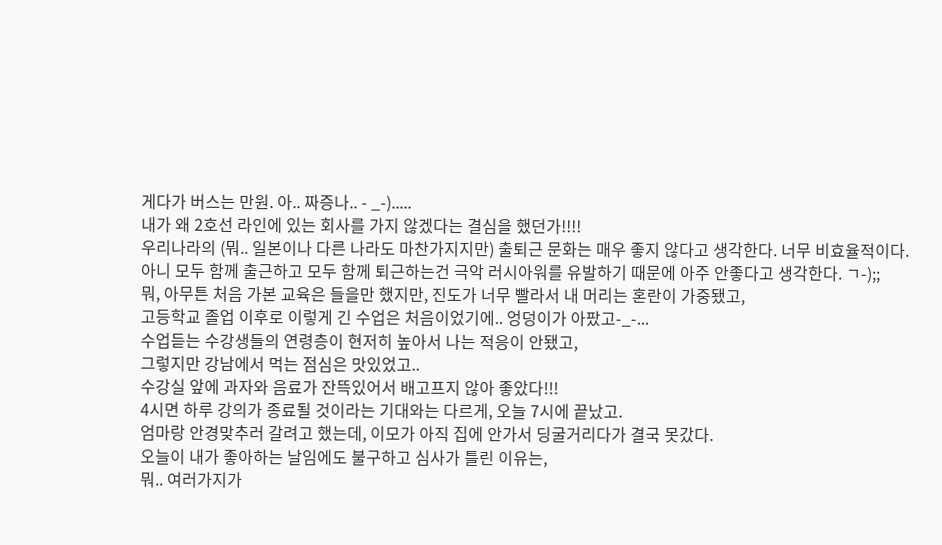게다가 버스는 만원. 아.. 짜증나.. - _-).....
내가 왜 2호선 라인에 있는 회사를 가지 않겠다는 결심을 했던가!!!!
우리나라의 (뭐.. 일본이나 다른 나라도 마찬가지지만) 출퇴근 문화는 매우 좋지 않다고 생각한다. 너무 비효율적이다.
아니 모두 함께 출근하고 모두 함께 퇴근하는건 극악 러시아워를 유발하기 때문에 아주 안좋다고 생각한다. ㄱ-);;
뭐, 아무튼 처음 가본 교육은 들을만 했지만, 진도가 너무 빨라서 내 머리는 혼란이 가중됐고,
고등학교 졸업 이후로 이렇게 긴 수업은 처음이었기에.. 엉덩이가 아팠고-_-...
수업듣는 수강생들의 연령층이 현저히 높아서 나는 적응이 안됐고,
그렇지만 강남에서 먹는 점심은 맛있었고..
수강실 앞에 과자와 음료가 잔뜩있어서 배고프지 않아 좋았다!!!
4시면 하루 강의가 종료될 것이라는 기대와는 다르게, 오늘 7시에 끝났고.
엄마랑 안경맞추러 갈려고 했는데, 이모가 아직 집에 안가서 딩굴거리다가 결국 못갔다.
오늘이 내가 좋아하는 날임에도 불구하고 심사가 틀린 이유는,
뭐.. 여러가지가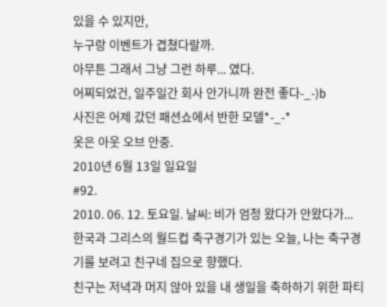있을 수 있지만,
누구랑 이벤트가 겹쳤다랄까.
아무튼 그래서 그냥 그런 하루... 였다.
어찌되었건, 일주일간 회사 안가니까 완전 좋다-_-)b
사진은 어제 갔던 패션쇼에서 반한 모델*-_-*
옷은 아웃 오브 안중.
2010년 6월 13일 일요일
#92.
2010. 06. 12. 토요일. 날씨: 비가 엄청 왔다가 안왔다가...
한국과 그리스의 월드컵 축구경기가 있는 오늘, 나는 축구경기를 보려고 친구네 집으로 향했다.
친구는 저녁과 머지 않아 있을 내 생일을 축하하기 위한 파티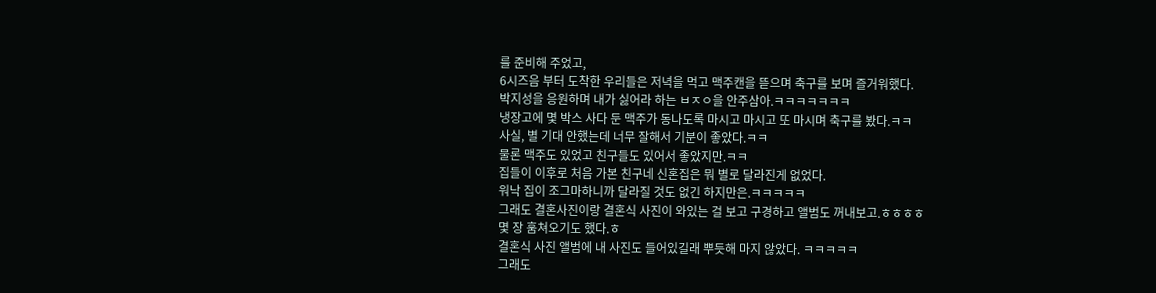를 준비해 주었고,
6시즈음 부터 도착한 우리들은 저녁을 먹고 맥주캔을 뜯으며 축구를 보며 즐거워했다.
박지성을 응원하며 내가 싫어라 하는 ㅂㅈㅇ을 안주삼아.ㅋㅋㅋㅋㅋㅋㅋ
냉장고에 몇 박스 사다 둔 맥주가 동나도록 마시고 마시고 또 마시며 축구를 봤다.ㅋㅋ
사실, 별 기대 안했는데 너무 잘해서 기분이 좋았다.ㅋㅋ
물론 맥주도 있었고 친구들도 있어서 좋았지만.ㅋㅋ
집들이 이후로 처음 가본 친구네 신혼집은 뭐 별로 달라진게 없었다.
워낙 집이 조그마하니까 달라질 것도 없긴 하지만은.ㅋㅋㅋㅋㅋ
그래도 결혼사진이랑 결혼식 사진이 와있는 걸 보고 구경하고 앨범도 꺼내보고.ㅎㅎㅎㅎ
몇 장 훔쳐오기도 했다.ㅎ
결혼식 사진 앨범에 내 사진도 들어있길래 뿌듯해 마지 않았다. ㅋㅋㅋㅋㅋ
그래도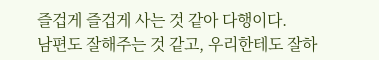즐겁게 즐겁게 사는 것 같아 다행이다.
남편도 잘해주는 것 같고, 우리한테도 잘하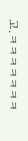고.ㅋㅋㅋㅋㅋㅋㅋ